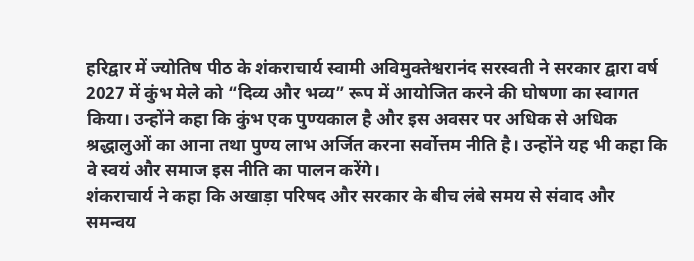हरिद्वार में ज्योतिष पीठ के शंकराचार्य स्वामी अविमुक्तेश्वरानंद सरस्वती ने सरकार द्वारा वर्ष 2027 में कुंभ मेले को “दिव्य और भव्य” रूप में आयोजित करने की घोषणा का स्वागत किया। उन्होंने कहा कि कुंभ एक पुण्यकाल है और इस अवसर पर अधिक से अधिक श्रद्धालुओं का आना तथा पुण्य लाभ अर्जित करना सर्वोत्तम नीति है। उन्होंने यह भी कहा कि वे स्वयं और समाज इस नीति का पालन करेंगे।
शंकराचार्य ने कहा कि अखाड़ा परिषद और सरकार के बीच लंबे समय से संवाद और समन्वय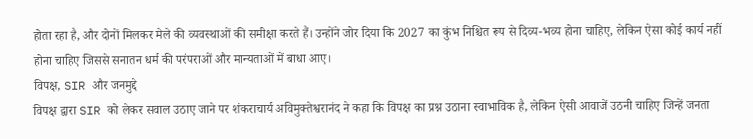होता रहा है, और दोनों मिलकर मेले की व्यवस्थाओं की समीक्षा करते हैं। उन्होंने जोर दिया कि 2027 का कुंभ निश्चित रूप से दिव्य-भव्य होना चाहिए, लेकिन ऐसा कोई कार्य नहीं होना चाहिए जिससे सनातन धर्म की परंपराओं और मान्यताओं में बाधा आए।
विपक्ष, SIR और जनमुद्दे
विपक्ष द्वारा SIR को लेकर सवाल उठाए जाने पर शंकराचार्य अविमुक्तेश्वरानंद ने कहा कि विपक्ष का प्रश्न उठाना स्वाभाविक है, लेकिन ऐसी आवाजें उठनी चाहिए जिन्हें जनता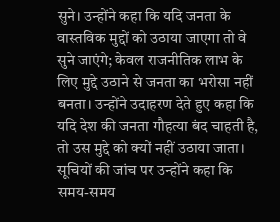सुने। उन्होंने कहा कि यदि जनता के वास्तविक मुद्दों को उठाया जाएगा तो वे सुने जाएंगे; केवल राजनीतिक लाभ के लिए मुद्दे उठाने से जनता का भरोसा नहीं बनता। उन्होंने उदाहरण देते हुए कहा कि यदि देश की जनता गौहत्या बंद चाहती है, तो उस मुद्दे को क्यों नहीं उठाया जाता। सूचियों की जांच पर उन्होंने कहा कि समय-समय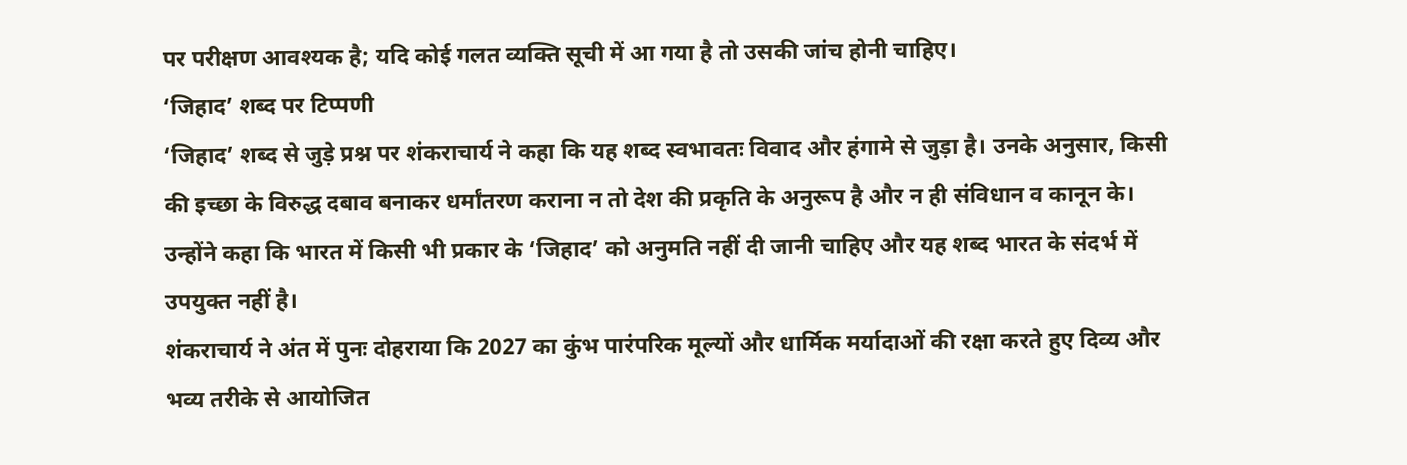पर परीक्षण आवश्यक है; यदि कोई गलत व्यक्ति सूची में आ गया है तो उसकी जांच होनी चाहिए।
‘जिहाद’ शब्द पर टिप्पणी
‘जिहाद’ शब्द से जुड़े प्रश्न पर शंकराचार्य ने कहा कि यह शब्द स्वभावतः विवाद और हंगामे से जुड़ा है। उनके अनुसार, किसी की इच्छा के विरुद्ध दबाव बनाकर धर्मांतरण कराना न तो देश की प्रकृति के अनुरूप है और न ही संविधान व कानून के। उन्होंने कहा कि भारत में किसी भी प्रकार के ‘जिहाद’ को अनुमति नहीं दी जानी चाहिए और यह शब्द भारत के संदर्भ में उपयुक्त नहीं है।
शंकराचार्य ने अंत में पुनः दोहराया कि 2027 का कुंभ पारंपरिक मूल्यों और धार्मिक मर्यादाओं की रक्षा करते हुए दिव्य और भव्य तरीके से आयोजित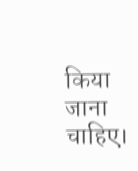किया जाना चाहिए।